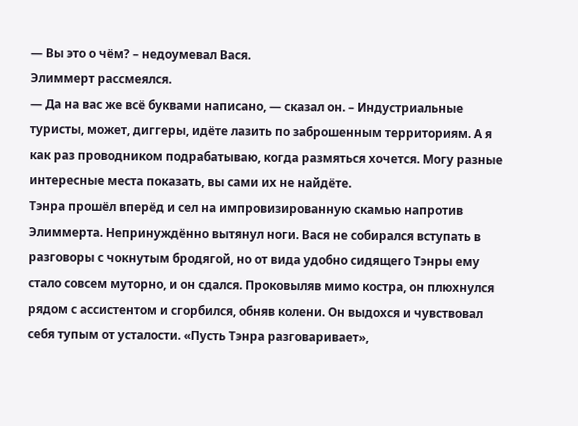— Вы это о чём? – недоумевал Вася.
Элиммерт рассмеялся.
— Да на вас же всё буквами написано, — сказал он. – Индустриальные туристы, может, диггеры, идёте лазить по заброшенным территориям. А я как раз проводником подрабатываю, когда размяться хочется. Могу разные интересные места показать, вы сами их не найдёте.
Тэнра прошёл вперёд и сел на импровизированную скамью напротив Элиммерта. Непринуждённо вытянул ноги. Вася не собирался вступать в разговоры с чокнутым бродягой, но от вида удобно сидящего Тэнры ему стало совсем муторно, и он сдался. Проковыляв мимо костра, он плюхнулся рядом с ассистентом и сгорбился, обняв колени. Он выдохся и чувствовал себя тупым от усталости. «Пусть Тэнра разговаривает»,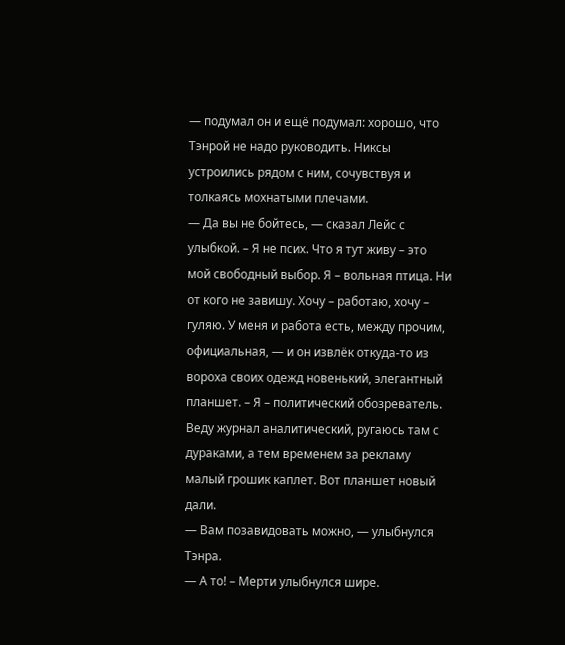— подумал он и ещё подумал: хорошо, что Тэнрой не надо руководить. Никсы устроились рядом с ним, сочувствуя и толкаясь мохнатыми плечами.
— Да вы не бойтесь, — сказал Лейс с улыбкой. – Я не псих. Что я тут живу – это мой свободный выбор. Я – вольная птица. Ни от кого не завишу. Хочу – работаю, хочу – гуляю. У меня и работа есть, между прочим, официальная, — и он извлёк откуда‑то из вороха своих одежд новенький, элегантный планшет. – Я – политический обозреватель. Веду журнал аналитический, ругаюсь там с дураками, а тем временем за рекламу малый грошик каплет. Вот планшет новый дали.
— Вам позавидовать можно, — улыбнулся Тэнра.
— А то! – Мерти улыбнулся шире.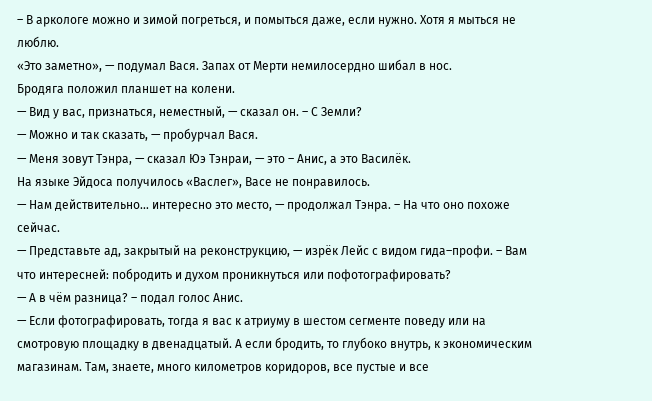– В аркологе можно и зимой погреться, и помыться даже, если нужно. Хотя я мыться не люблю.
«Это заметно», — подумал Вася. Запах от Мерти немилосердно шибал в нос.
Бродяга положил планшет на колени.
— Вид у вас, признаться, неместный, — сказал он. – С Земли?
— Можно и так сказать, — пробурчал Вася.
— Меня зовут Тэнра, — сказал Юэ Тэнраи, — это – Анис, а это Василёк.
На языке Эйдоса получилось «Васлег», Васе не понравилось.
— Нам действительно… интересно это место, — продолжал Тэнра. – На что оно похоже сейчас.
— Представьте ад, закрытый на реконструкцию, — изрёк Лейс с видом гида–профи. – Вам что интересней: побродить и духом проникнуться или пофотографировать?
— А в чём разница? – подал голос Анис.
— Если фотографировать, тогда я вас к атриуму в шестом сегменте поведу или на смотровую площадку в двенадцатый. А если бродить, то глубоко внутрь, к экономическим магазинам. Там, знаете, много километров коридоров, все пустые и все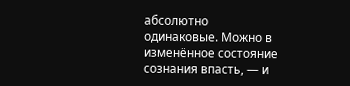абсолютно одинаковые. Можно в изменённое состояние сознания впасть, — и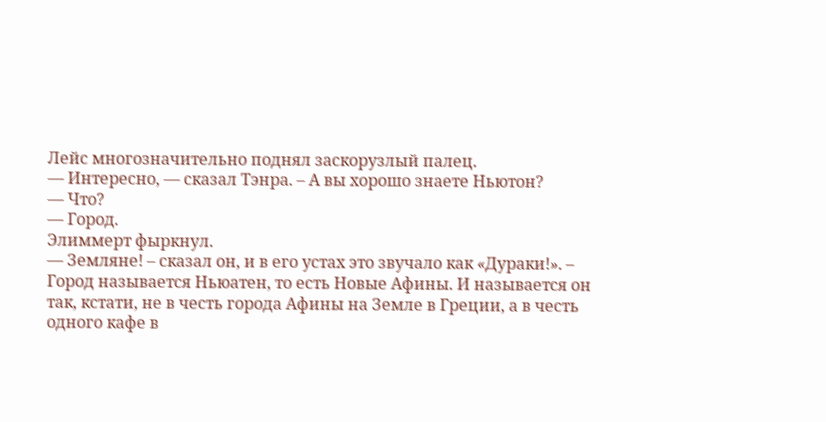Лейс многозначительно поднял заскорузлый палец.
— Интересно, — сказал Тэнра. – А вы хорошо знаете Ньютон?
— Что?
— Город.
Элиммерт фыркнул.
— Земляне! – сказал он, и в его устах это звучало как «Дураки!». – Город называется Ньюатен, то есть Новые Афины. И называется он так, кстати, не в честь города Афины на Земле в Греции, а в честь одного кафе в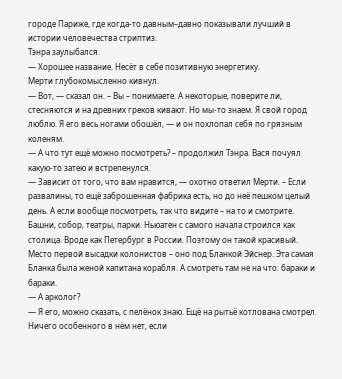городе Париже, где когда‑то давным–давно показывали лучший в истории человечества стриптиз.
Тэнра заулыбался.
— Хорошее название. Несёт в себе позитивную энергетику.
Мерти глубокомысленно кивнул.
— Вот, — сказал он. – Вы – понимаете. А некоторые, поверите ли, стесняются и на древних греков кивают. Но мы‑то знаем. Я свой город люблю. Я его весь ногами обошёл, — и он похлопал себя по грязным коленям.
— А что тут ещё можно посмотреть? – продолжил Тэнра. Вася почуял какую‑то затею и встрепенулся.
— Зависит от того, что вам нравится, — охотно ответил Мерти. – Если развалины, то ещё заброшенная фабрика есть, но до неё пешком целый день. А если вообще посмотреть, так что видите – на то и смотрите. Башни, собор, театры, парки. Ньюатен с самого начала строился как столица. Вроде как Петербург в России. Поэтому он такой красивый. Место первой высадки колонистов – оно под Бланкой Эйснер. Эта самая Бланка была женой капитана корабля. А смотреть там не на что: бараки и бараки.
— А арколог?
— Я его, можно сказать, с пелёнок знаю. Ещё на рытьё котлована смотрел. Ничего особенного в нём нет, если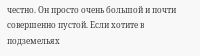честно. Он просто очень большой и почти совершенно пустой. Если хотите в подземельях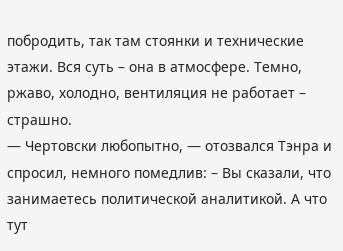побродить, так там стоянки и технические этажи. Вся суть – она в атмосфере. Темно, ржаво, холодно, вентиляция не работает – страшно.
— Чертовски любопытно, — отозвался Тэнра и спросил, немного помедлив: – Вы сказали, что занимаетесь политической аналитикой. А что тут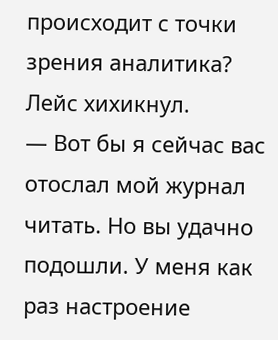происходит с точки зрения аналитика?
Лейс хихикнул.
— Вот бы я сейчас вас отослал мой журнал читать. Но вы удачно подошли. У меня как раз настроение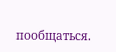пообщаться.